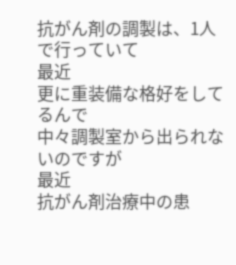抗がん剤の調製は、1人で行っていて
最近
更に重装備な格好をしてるんで
中々調製室から出られないのですが
最近
抗がん剤治療中の患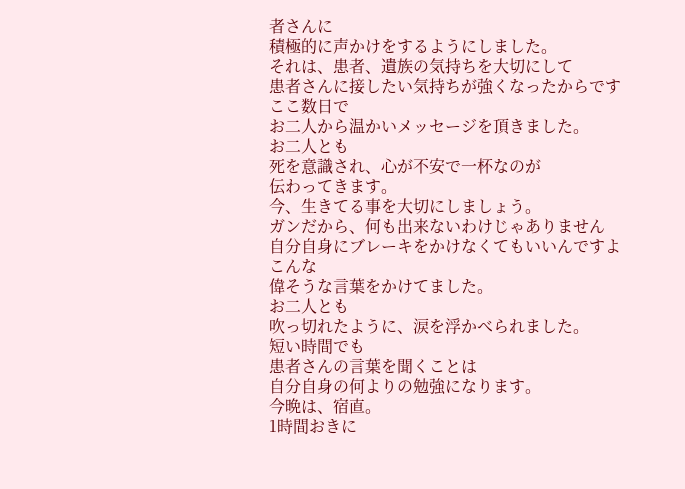者さんに
積極的に声かけをするようにしました。
それは、患者、遺族の気持ちを大切にして
患者さんに接したい気持ちが強くなったからです
ここ数日で
お二人から温かいメッセージを頂きました。
お二人とも
死を意識され、心が不安で一杯なのが
伝わってきます。
今、生きてる事を大切にしましょう。
ガンだから、何も出来ないわけじゃありません
自分自身にブレーキをかけなくてもいいんですよ
こんな
偉そうな言葉をかけてました。
お二人とも
吹っ切れたように、涙を浮かべられました。
短い時間でも
患者さんの言葉を聞くことは
自分自身の何よりの勉強になります。
今晩は、宿直。
1時間おきに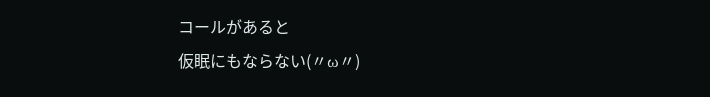コールがあると
仮眠にもならない(〃ω〃)